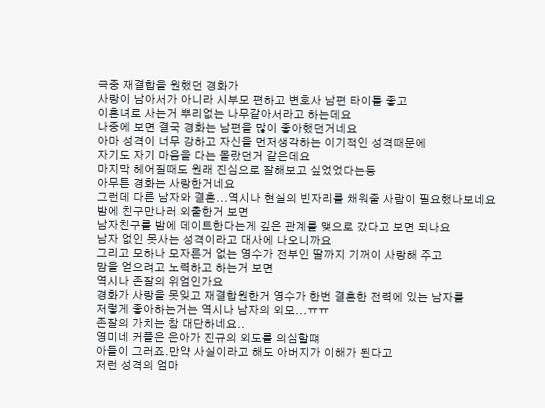극중 재결합을 원했던 경화가
사랑이 남아서가 아니라 시부모 편하고 변호사 남편 타이틀 좋고
이혼녀로 사는거 뿌리없는 나무같아서라고 하는데요
나중에 보면 결국 경화는 남편을 많이 좋아했던거네요
아마 성격이 너무 강하고 자신을 먼저생각하는 이기적인 성격때문에
자기도 자기 마음을 다는 몰랐던거 같은데요
마지막 헤어질때도 원래 진심으로 잘해보고 싶었었다는둥
아무튼 경화는 사랑한거네요
그런데 다른 남자와 결혼...역시나 현실의 빈자리를 채워줄 사람이 필요했나보네요
밤에 친구만나러 외출한거 보면
남자친구를 밤에 데이트한다는게 깊은 관계를 맺으로 갔다고 보면 되나요
남자 없인 못사는 성격이라고 대사에 나오니까요
그리고 모하나 모자른거 없는 영수가 전부인 딸까지 기꺼이 사랑해 주고
맘을 얻으려고 노력하고 하는거 보면
역시나 존잘의 위엄인가요
경화가 사랑을 못잊고 재결합원한거 영수가 한번 결혼한 전력에 있는 남자를
저렇게 좋아하는거는 역시나 남자의 외모...ㅠㅠ
존잘의 가치는 참 대단하네요..
영미네 커플은 은아가 진규의 외도를 의심할떄
아들이 그러죠.만약 사실이라고 해도 아버지가 이해가 된다고
저런 성격의 엄마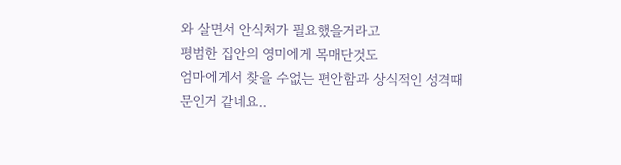와 살면서 안식처가 필요했을거라고
평범한 집안의 영미에게 목매단것도
엄마에게서 찾을 수없는 편안함과 상식적인 성격때문인거 같네요..